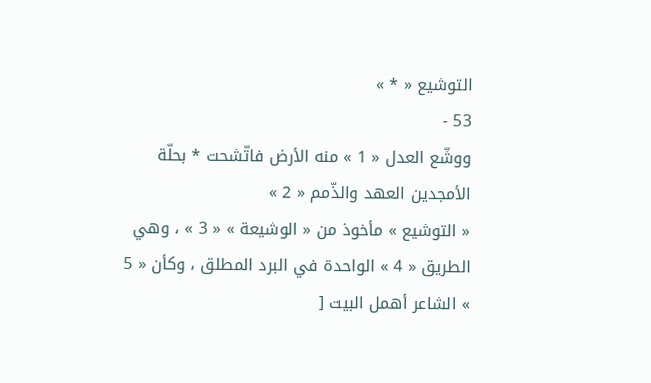التوشيع « * »
53 -
ووشّع العدل « 1 » منه الأرض فاتّشحت * بحلّة الأمجدين العهد والذّمم « 2 »
« التوشيع » مأخوذ من « الوشيعة » « 3 » ، وهي الطريق « 4 » الواحدة في البرد المطلق ، وكأن « 5 » الشاعر أهمل البيت [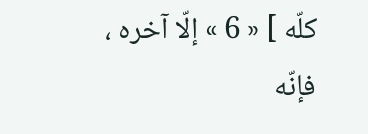كلّه ] « 6 » إلّا آخره ، فإنّه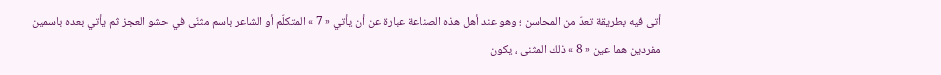أتى فيه بطريقة تعدّ من المحاسن ؛ وهو عند أهل هذه الصناعة عبارة عن أن يأتي « 7 » المتكلّم أو الشاعر باسم مثنّى في حشو العجز ثم يأتي بعده باسمين مفردين هما عين « 8 » ذلك المثنى ، يكون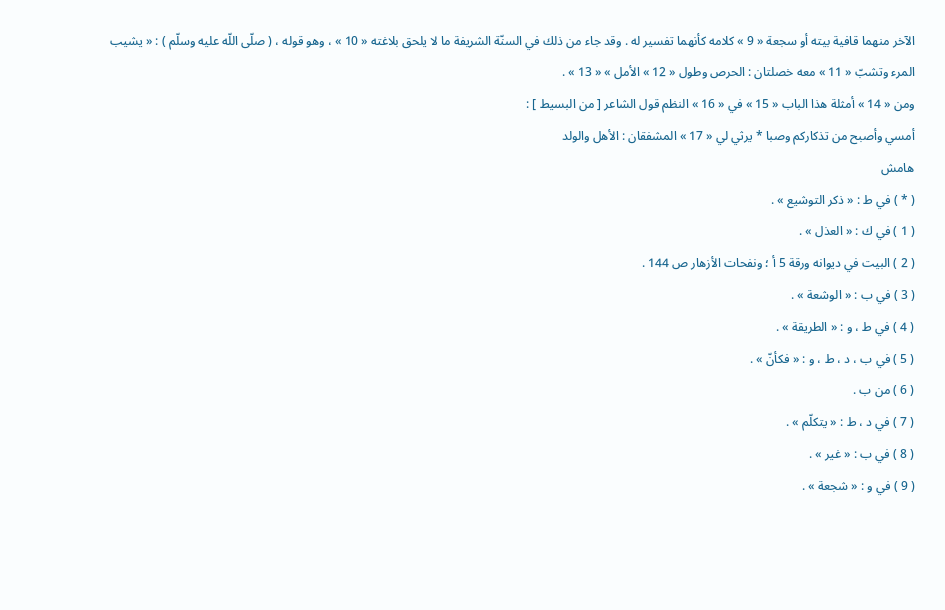الآخر منهما قافية بيته أو سجعة « 9 » كلامه كأنهما تفسير له . وقد جاء من ذلك في السنّة الشريفة ما لا يلحق بلاغته « 10 » ، وهو قوله ، ( صلّى اللّه عليه وسلّم ) : « يشيب المرء وتشبّ « 11 » معه خصلتان : الحرص وطول « 12 » الأمل » « 13 » .
ومن « 14 » أمثلة هذا الباب « 15 » في « 16 » النظم قول الشاعر [ من البسيط ] :
أمسي وأصبح من تذكاركم وصبا * يرثي لي « 17 » المشفقان : الأهل والولد
هامش
( * ) في ط : « ذكر التوشيع » .
( 1 ) في ك : « العذل » .
( 2 ) البيت في ديوانه ورقة 5 أ ؛ ونفحات الأزهار ص 144 .
( 3 ) في ب : « الوشعة » .
( 4 ) في ط ، و : « الطريقة » .
( 5 ) في ب ، د ، ط ، و : « فكأنّ » .
( 6 ) من ب .
( 7 ) في د ، ط : « يتكلّم » .
( 8 ) في ب : « غير » .
( 9 ) في و : « شجعة » .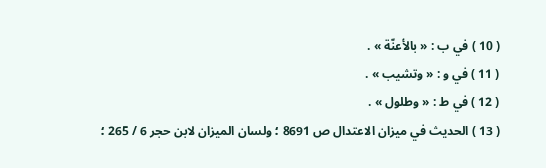( 10 ) في ب : « بالأعنّة » .
( 11 ) في و : « وتشيب » .
( 12 ) في ط : « وطلول » .
( 13 ) الحديث في ميزان الاعتدال ص 8691 ؛ ولسان الميزان لابن حجر 6 / 265 ؛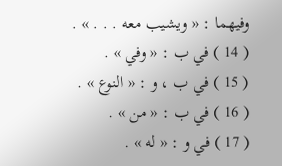وفيهما : « ويشيب معه . . . » .
( 14 ) في ب : « وفي » .
( 15 ) في ب ، و : « النوع » .
( 16 ) في ب : « من » .
( 17 ) في و : « له » .